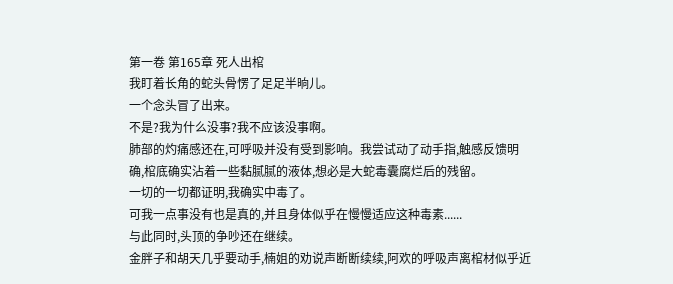第一卷 第165章 死人出棺
我盯着长角的蛇头骨愣了足足半晌儿。
一个念头冒了出来。
不是?我为什么没事?我不应该没事啊。
肺部的灼痛感还在,可呼吸并没有受到影响。我尝试动了动手指,触感反馈明确,棺底确实沾着一些黏腻腻的液体,想必是大蛇毒囊腐烂后的残留。
一切的一切都证明,我确实中毒了。
可我一点事没有也是真的,并且身体似乎在慢慢适应这种毒素......
与此同时,头顶的争吵还在继续。
金胖子和胡天几乎要动手,楠姐的劝说声断断续续,阿欢的呼吸声离棺材似乎近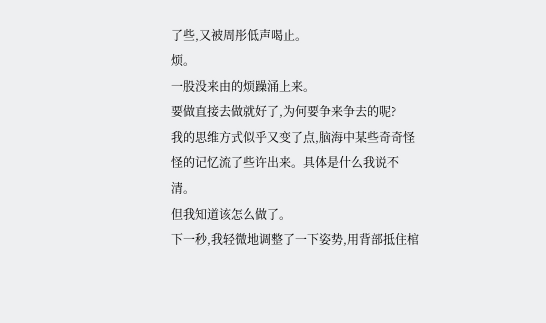了些,又被周彤低声喝止。
烦。
一股没来由的烦躁涌上来。
要做直接去做就好了,为何要争来争去的呢?
我的思维方式似乎又变了点,脑海中某些奇奇怪怪的记忆流了些许出来。具体是什么我说不清。
但我知道该怎么做了。
下一秒,我轻微地调整了一下姿势,用背部抵住棺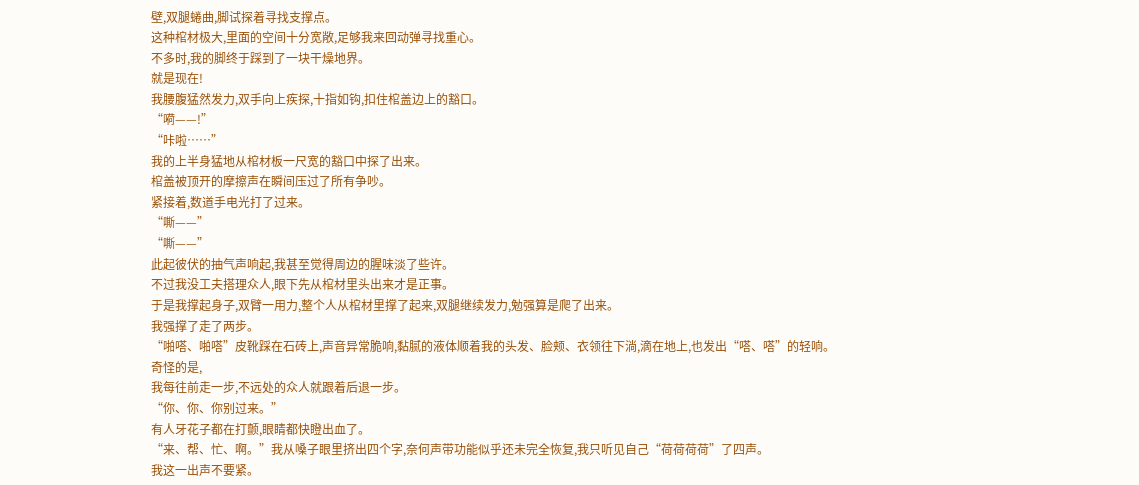壁,双腿蜷曲,脚试探着寻找支撑点。
这种棺材极大,里面的空间十分宽敞,足够我来回动弹寻找重心。
不多时,我的脚终于踩到了一块干燥地界。
就是现在!
我腰腹猛然发力,双手向上疾探,十指如钩,扣住棺盖边上的豁口。
“嗬——!”
“咔啦……”
我的上半身猛地从棺材板一尺宽的豁口中探了出来。
棺盖被顶开的摩擦声在瞬间压过了所有争吵。
紧接着,数道手电光打了过来。
“嘶——”
“嘶——”
此起彼伏的抽气声响起,我甚至觉得周边的腥味淡了些许。
不过我没工夫搭理众人,眼下先从棺材里头出来才是正事。
于是我撑起身子,双臂一用力,整个人从棺材里撑了起来,双腿继续发力,勉强算是爬了出来。
我强撑了走了两步。
“啪嗒、啪嗒”皮靴踩在石砖上,声音异常脆响,黏腻的液体顺着我的头发、脸颊、衣领往下淌,滴在地上,也发出“嗒、嗒”的轻响。
奇怪的是,
我每往前走一步,不远处的众人就跟着后退一步。
“你、你、你别过来。”
有人牙花子都在打颤,眼睛都快瞪出血了。
“来、帮、忙、啊。”我从嗓子眼里挤出四个字,奈何声带功能似乎还未完全恢复,我只听见自己“荷荷荷荷”了四声。
我这一出声不要紧。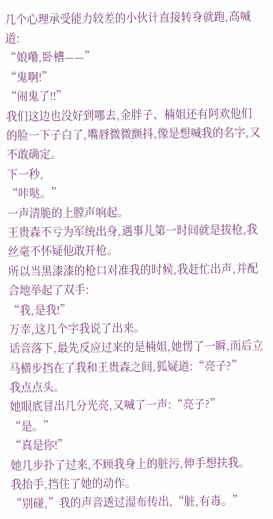几个心理承受能力较差的小伙计直接转身就跑,高喊道:
“娘嘞,卧槽——”
“鬼啊!”
“闹鬼了!!”
我们这边也没好到哪去,金胖子、楠姐还有阿欢他们的脸一下子白了,嘴唇微微颤抖,像是想喊我的名字,又不敢确定。
下一秒,
“咔哒。”
一声清脆的上膛声响起。
王贵森不亏为军统出身,遇事儿第一时间就是拔枪,我丝毫不怀疑他敢开枪。
所以当黑漆漆的枪口对准我的时候,我赶忙出声,并配合地举起了双手:
“我,是我!”
万幸,这几个字我说了出来。
话音落下,最先反应过来的是楠姐,她愣了一瞬,而后立马横步挡在了我和王贵森之间,狐疑道:“亮子?”
我点点头。
她眼底冒出几分光亮,又喊了一声:“亮子?”
“是。”
“真是你!”
她几步扑了过来,不顾我身上的脏污,伸手想扶我。
我抬手,挡住了她的动作。
“别碰,”我的声音透过湿布传出,“脏,有毒。”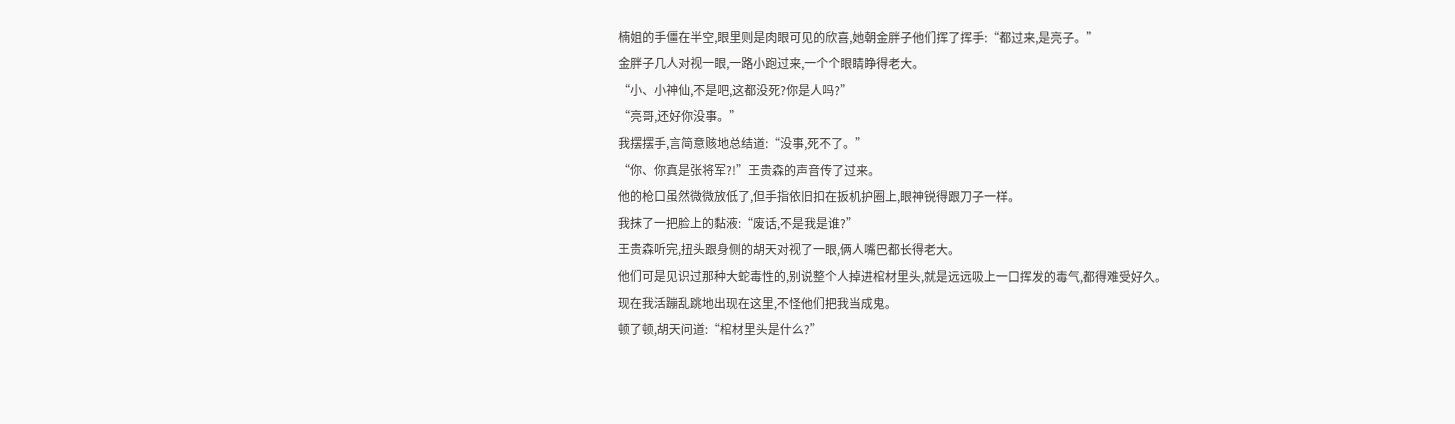楠姐的手僵在半空,眼里则是肉眼可见的欣喜,她朝金胖子他们挥了挥手:“都过来,是亮子。”
金胖子几人对视一眼,一路小跑过来,一个个眼睛睁得老大。
“小、小神仙,不是吧,这都没死?你是人吗?”
“亮哥,还好你没事。”
我摆摆手,言简意赅地总结道:“没事,死不了。”
“你、你真是张将军?!”王贵森的声音传了过来。
他的枪口虽然微微放低了,但手指依旧扣在扳机护圈上,眼神锐得跟刀子一样。
我抹了一把脸上的黏液:“废话,不是我是谁?”
王贵森听完,扭头跟身侧的胡天对视了一眼,俩人嘴巴都长得老大。
他们可是见识过那种大蛇毒性的,别说整个人掉进棺材里头,就是远远吸上一口挥发的毒气,都得难受好久。
现在我活蹦乱跳地出现在这里,不怪他们把我当成鬼。
顿了顿,胡天问道:“棺材里头是什么?”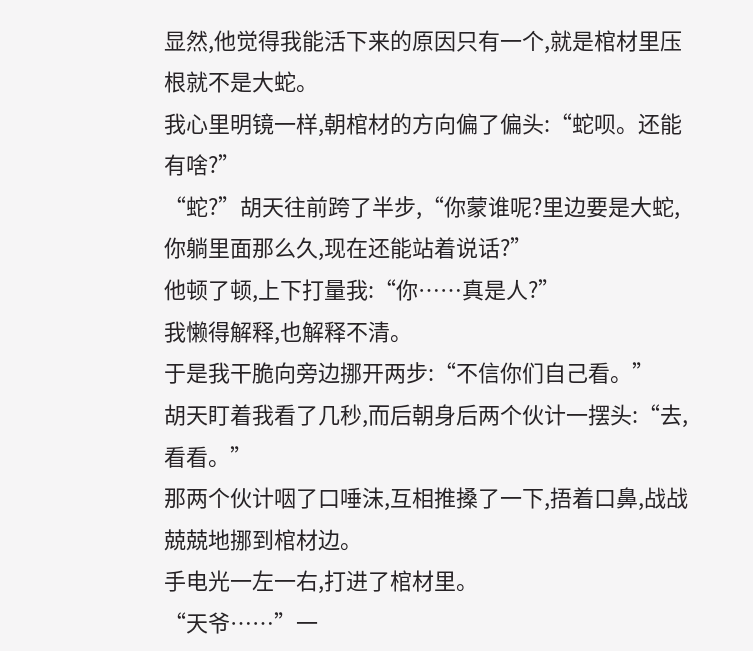显然,他觉得我能活下来的原因只有一个,就是棺材里压根就不是大蛇。
我心里明镜一样,朝棺材的方向偏了偏头:“蛇呗。还能有啥?”
“蛇?”胡天往前跨了半步,“你蒙谁呢?里边要是大蛇,你躺里面那么久,现在还能站着说话?”
他顿了顿,上下打量我:“你……真是人?”
我懒得解释,也解释不清。
于是我干脆向旁边挪开两步:“不信你们自己看。”
胡天盯着我看了几秒,而后朝身后两个伙计一摆头:“去,看看。”
那两个伙计咽了口唾沫,互相推搡了一下,捂着口鼻,战战兢兢地挪到棺材边。
手电光一左一右,打进了棺材里。
“天爷……”一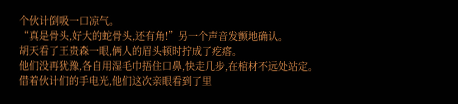个伙计倒吸一口凉气。
“真是骨头,好大的蛇骨头,还有角!”另一个声音发颤地确认。
胡天看了王贵森一眼,俩人的眉头顿时拧成了疙瘩。
他们没再犹豫,各自用湿毛巾捂住口鼻,快走几步,在棺材不远处站定。
借着伙计们的手电光,他们这次亲眼看到了里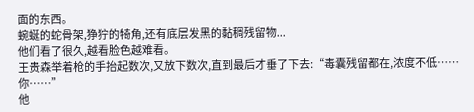面的东西。
蜿蜒的蛇骨架,狰狞的犄角,还有底层发黑的黏稠残留物...
他们看了很久,越看脸色越难看。
王贵森举着枪的手抬起数次,又放下数次,直到最后才垂了下去:“毒囊残留都在,浓度不低……你……”
他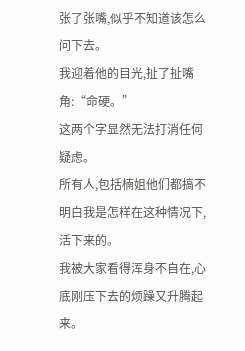张了张嘴,似乎不知道该怎么问下去。
我迎着他的目光,扯了扯嘴角:“命硬。”
这两个字显然无法打消任何疑虑。
所有人,包括楠姐他们都搞不明白我是怎样在这种情况下,活下来的。
我被大家看得浑身不自在,心底刚压下去的烦躁又升腾起来。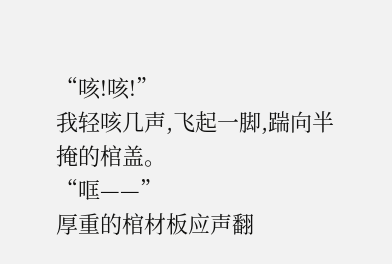“咳!咳!”
我轻咳几声,飞起一脚,踹向半掩的棺盖。
“哐——”
厚重的棺材板应声翻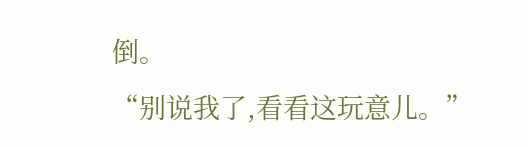倒。
“别说我了,看看这玩意儿。”